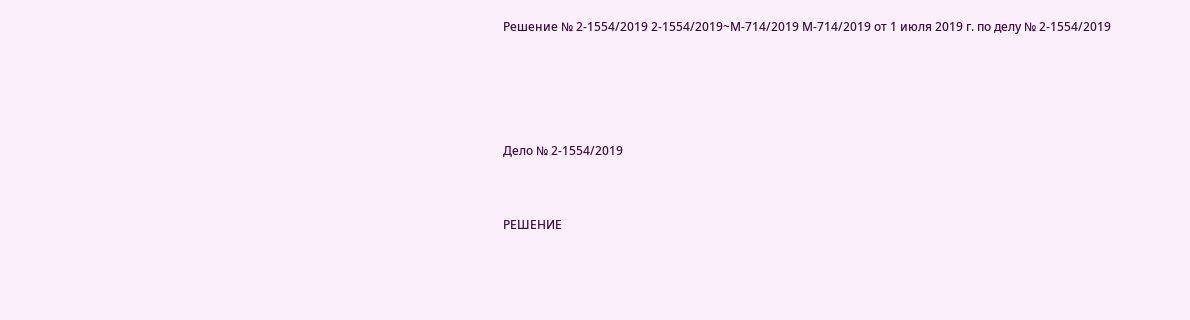Решение № 2-1554/2019 2-1554/2019~М-714/2019 М-714/2019 от 1 июля 2019 г. по делу № 2-1554/2019




Дело № 2-1554/2019


РЕШЕНИЕ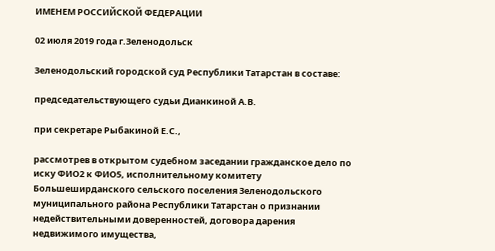ИМЕНЕМ РОССИЙСКОЙ ФЕДЕРАЦИИ

02 июля 2019 года г.Зеленодольск

Зеленодольский городской суд Республики Татарстан в составе:

председательствующего судьи Дианкиной А.В.

при секретаре Рыбакиной Е.С.,

рассмотрев в открытом судебном заседании гражданское дело по иску ФИО2 к ФИО5, исполнительному комитету Большеширданского сельского поселения Зеленодольского муниципального района Республики Татарстан о признании недействительными доверенностей, договора дарения недвижимого имущества,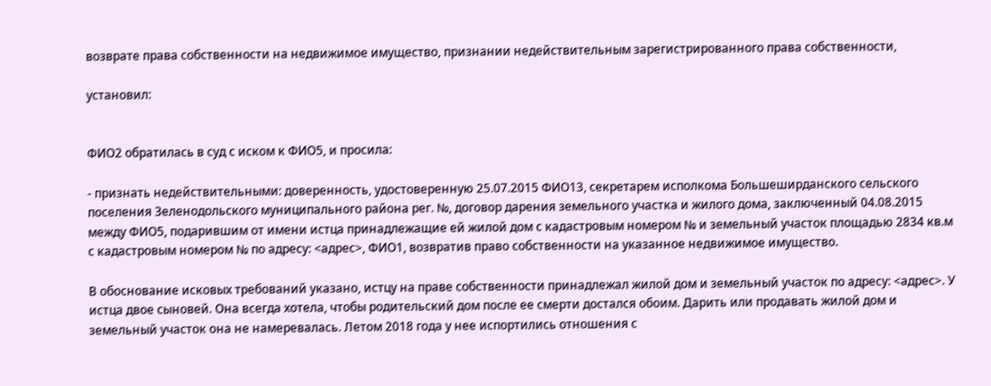возврате права собственности на недвижимое имущество, признании недействительным зарегистрированного права собственности,

установил:


ФИО2 обратилась в суд с иском к ФИО5, и просила:

- признать недействительными: доверенность, удостоверенную 25.07.2015 ФИО13, секретарем исполкома Большеширданского сельского поселения Зеленодольского муниципального района рег. №, договор дарения земельного участка и жилого дома, заключенный 04.08.2015 между ФИО5, подарившим от имени истца принадлежащие ей жилой дом с кадастровым номером № и земельный участок площадью 2834 кв.м с кадастровым номером № по адресу: <адрес>, ФИО1, возвратив право собственности на указанное недвижимое имущество.

В обоснование исковых требований указано, истцу на праве собственности принадлежал жилой дом и земельный участок по адресу: <адрес>. У истца двое сыновей. Она всегда хотела, чтобы родительский дом после ее смерти достался обоим. Дарить или продавать жилой дом и земельный участок она не намеревалась. Летом 2018 года у нее испортились отношения с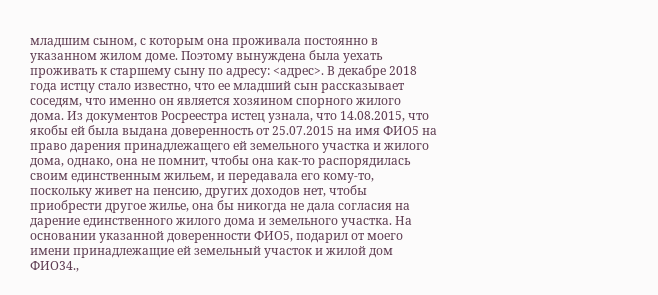младшим сыном, с которым она проживала постоянно в указанном жилом доме. Поэтому вынуждена была уехать проживать к старшему сыну по адресу: <адрес>. В декабре 2018 года истцу стало известно, что ее младший сын рассказывает соседям, что именно он является хозяином спорного жилого дома. Из документов Росреестра истец узнала, что 14.08.2015, что якобы ей была выдана доверенность от 25.07.2015 на имя ФИО5 на право дарения принадлежащего ей земельного участка и жилого дома, однако, она не помнит, чтобы она как-то распорядилась своим единственным жильем, и передавала его кому-то, поскольку живет на пенсию, других доходов нет, чтобы приобрести другое жилье, она бы никогда не дала согласия на дарение единственного жилого дома и земельного участка. На основании указанной доверенности ФИО5, подарил от моего имени принадлежащие ей земельный участок и жилой дом ФИО34.,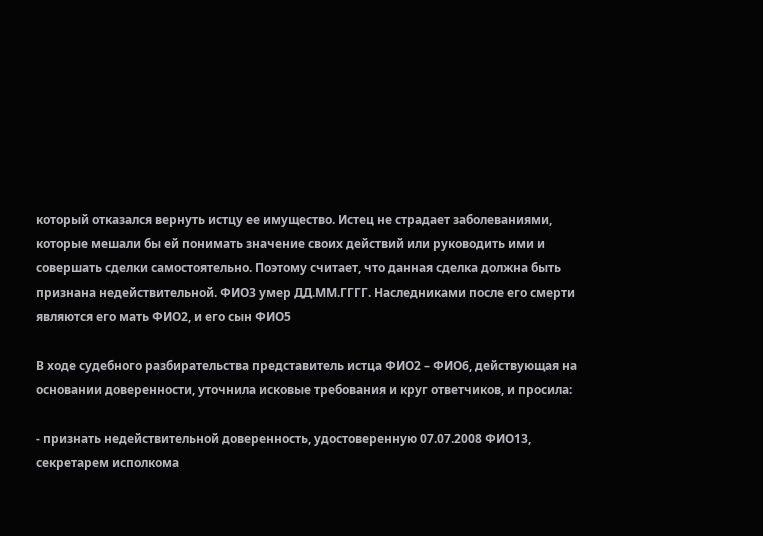который отказался вернуть истцу ее имущество. Истец не страдает заболеваниями, которые мешали бы ей понимать значение своих действий или руководить ими и совершать сделки самостоятельно. Поэтому считает, что данная сделка должна быть признана недействительной. ФИО3 умер ДД.ММ.ГГГГ. Наследниками после его смерти являются его мать ФИО2, и его сын ФИО5

В ходе судебного разбирательства представитель истца ФИО2 – ФИО6, действующая на основании доверенности, уточнила исковые требования и круг ответчиков, и просила:

- признать недействительной доверенность, удостоверенную 07.07.2008 ФИО13, секретарем исполкома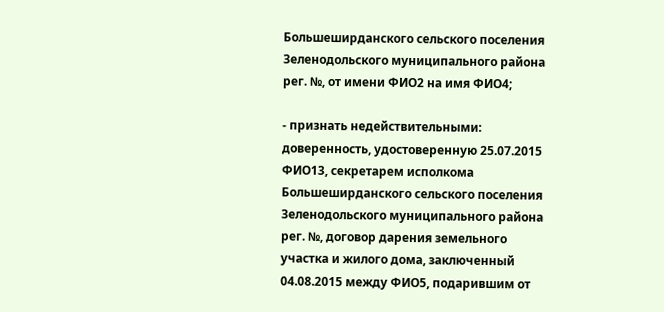Большеширданского сельского поселения Зеленодольского муниципального района рег. №, от имени ФИО2 на имя ФИО4;

- признать недействительными: доверенность, удостоверенную 25.07.2015 ФИО13, секретарем исполкома Большеширданского сельского поселения Зеленодольского муниципального района рег. №, договор дарения земельного участка и жилого дома, заключенный 04.08.2015 между ФИО5, подарившим от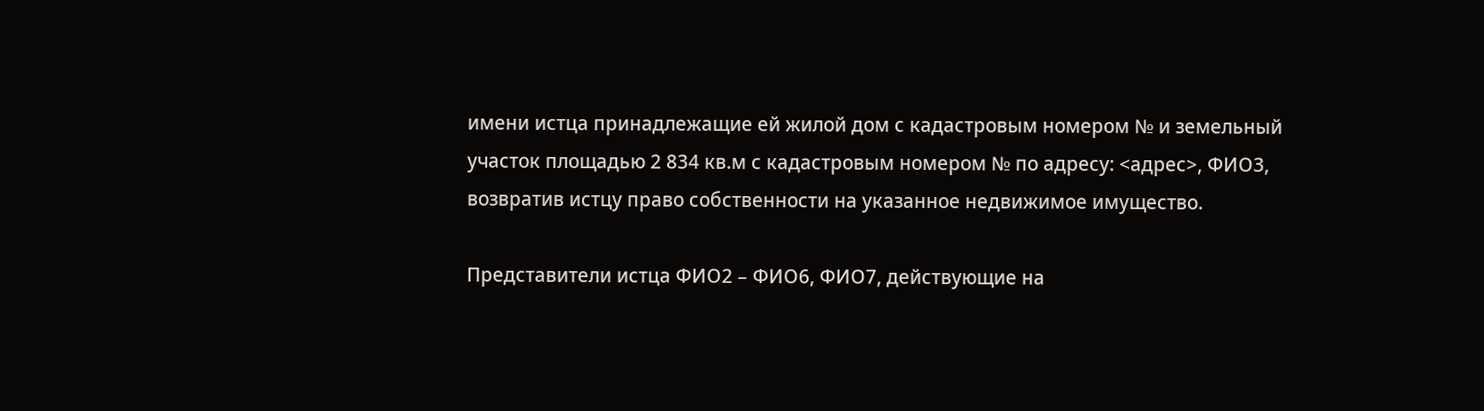имени истца принадлежащие ей жилой дом с кадастровым номером № и земельный участок площадью 2 834 кв.м с кадастровым номером № по адресу: <адрес>, ФИО3, возвратив истцу право собственности на указанное недвижимое имущество.

Представители истца ФИО2 – ФИО6, ФИО7, действующие на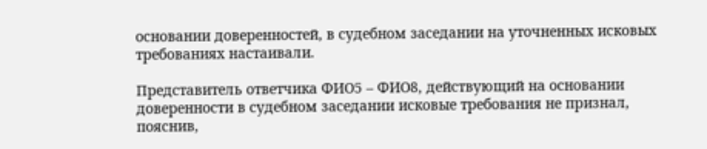основании доверенностей, в судебном заседании на уточненных исковых требованиях настаивали.

Представитель ответчика ФИО5 – ФИО8, действующий на основании доверенности в судебном заседании исковые требования не признал, пояснив,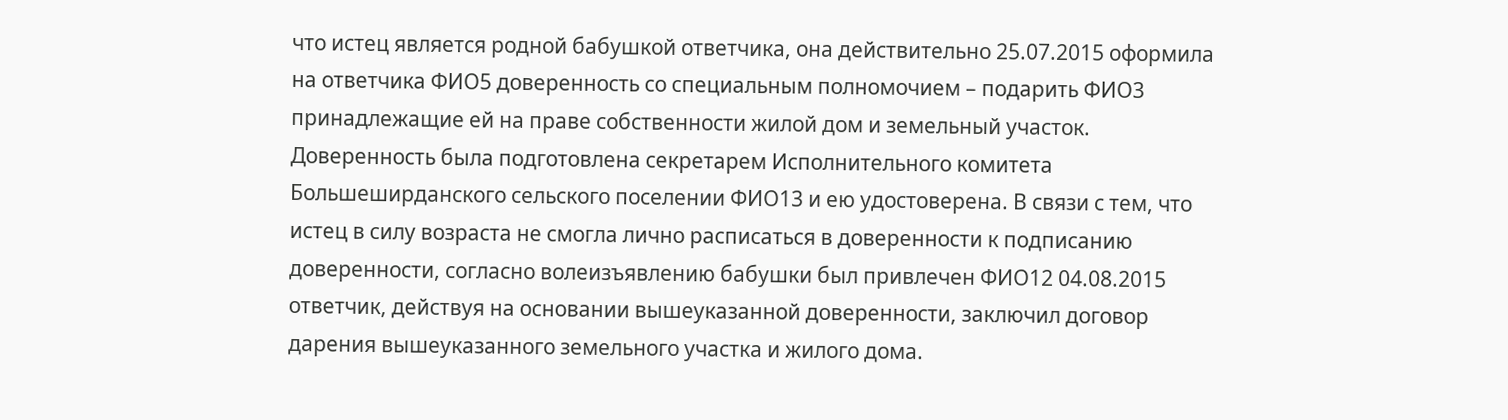что истец является родной бабушкой ответчика, она действительно 25.07.2015 оформила на ответчика ФИО5 доверенность со специальным полномочием – подарить ФИО3 принадлежащие ей на праве собственности жилой дом и земельный участок. Доверенность была подготовлена секретарем Исполнительного комитета Большеширданского сельского поселении ФИО13 и ею удостоверена. В связи с тем, что истец в силу возраста не смогла лично расписаться в доверенности к подписанию доверенности, согласно волеизъявлению бабушки был привлечен ФИО12 04.08.2015 ответчик, действуя на основании вышеуказанной доверенности, заключил договор дарения вышеуказанного земельного участка и жилого дома.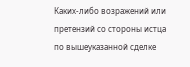Каких-либо возражений или претензий со стороны истца по вышеуказанной сделке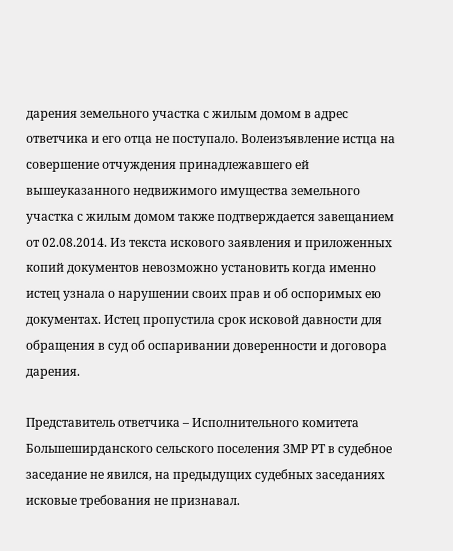дарения земельного участка с жилым домом в адрес ответчика и его отца не поступало. Волеизъявление истца на совершение отчуждения принадлежавшего ей вышеуказанного недвижимого имущества земельного участка с жилым домом также подтверждается завещанием от 02.08.2014. Из текста искового заявления и приложенных копий документов невозможно установить когда именно истец узнала о нарушении своих прав и об оспоримых ею документах. Истец пропустила срок исковой давности для обращения в суд об оспаривании доверенности и договора дарения.

Представитель ответчика – Исполнительного комитета Большеширданского сельского поселения ЗМР РТ в судебное заседание не явился, на предыдущих судебных заседаниях исковые требования не признавал.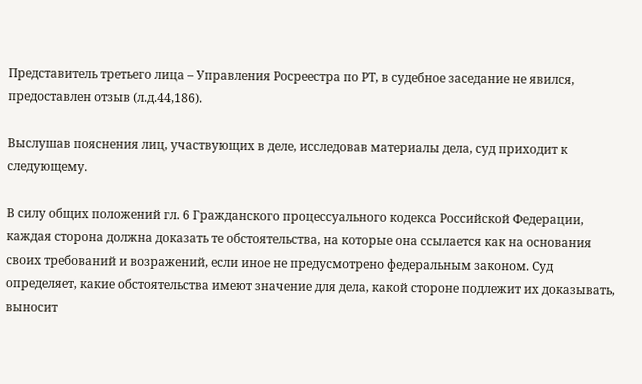Представитель третьего лица – Управления Росреестра по РТ, в судебное заседание не явился, предоставлен отзыв (л.д.44,186).

Выслушав пояснения лиц, участвующих в деле, исследовав материалы дела, суд приходит к следующему.

В силу общих положений гл. 6 Гражданского процессуального кодекса Российской Федерации, каждая сторона должна доказать те обстоятельства, на которые она ссылается как на основания своих требований и возражений, если иное не предусмотрено федеральным законом. Суд определяет, какие обстоятельства имеют значение для дела, какой стороне подлежит их доказывать, выносит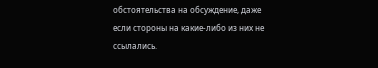обстоятельства на обсуждение, даже если стороны на какие-либо из них не ссылались.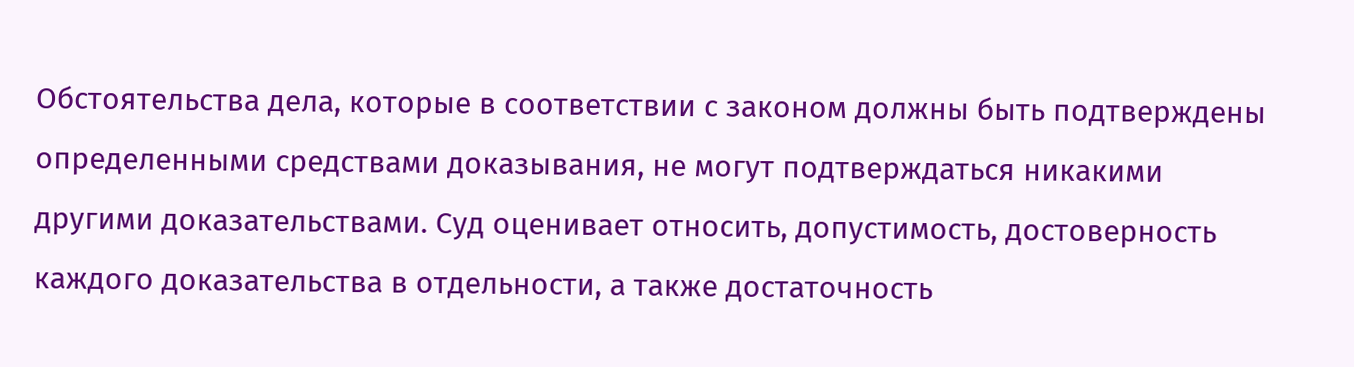Обстоятельства дела, которые в соответствии с законом должны быть подтверждены определенными средствами доказывания, не могут подтверждаться никакими другими доказательствами. Суд оценивает относить, допустимость, достоверность каждого доказательства в отдельности, а также достаточность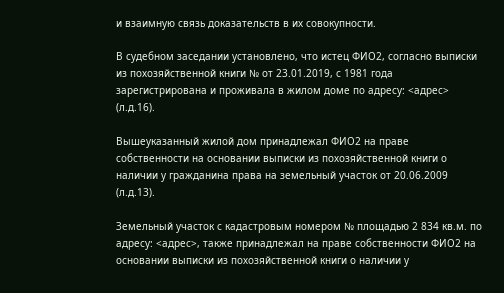и взаимную связь доказательств в их совокупности.

В судебном заседании установлено, что истец ФИО2, согласно выписки из похозяйственной книги № от 23.01.2019, с 1981 года зарегистрирована и проживала в жилом доме по адресу: <адрес> (л.д.16).

Вышеуказанный жилой дом принадлежал ФИО2 на праве собственности на основании выписки из похозяйственной книги о наличии у гражданина права на земельный участок от 20.06.2009 (л.д.13).

Земельный участок с кадастровым номером № площадью 2 834 кв.м. по адресу: <адрес>, также принадлежал на праве собственности ФИО2 на основании выписки из похозяйственной книги о наличии у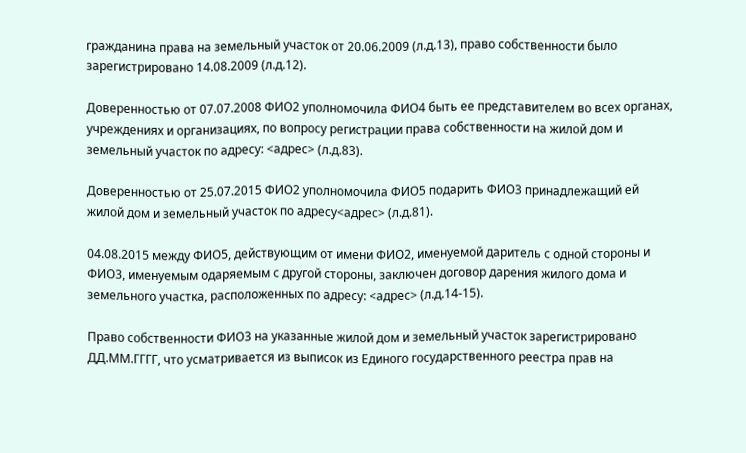гражданина права на земельный участок от 20.06.2009 (л.д.13), право собственности было зарегистрировано 14.08.2009 (л.д.12).

Доверенностью от 07.07.2008 ФИО2 уполномочила ФИО4 быть ее представителем во всех органах, учреждениях и организациях, по вопросу регистрации права собственности на жилой дом и земельный участок по адресу: <адрес> (л.д.83).

Доверенностью от 25.07.2015 ФИО2 уполномочила ФИО5 подарить ФИО3 принадлежащий ей жилой дом и земельный участок по адресу<адрес> (л.д.81).

04.08.2015 между ФИО5, действующим от имени ФИО2, именуемой даритель с одной стороны и ФИО3, именуемым одаряемым с другой стороны, заключен договор дарения жилого дома и земельного участка, расположенных по адресу: <адрес> (л.д.14-15).

Право собственности ФИО3 на указанные жилой дом и земельный участок зарегистрировано ДД.ММ.ГГГГ, что усматривается из выписок из Единого государственного реестра прав на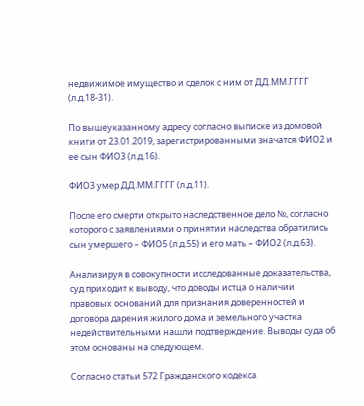недвижимое имущество и сделок с ним от ДД.ММ.ГГГГ (л.д.18-31).

По вышеуказанному адресу согласно выписке из домовой книги от 23.01.2019, зарегистрированными значатся ФИО2 и ее сын ФИО3 (л.д.16).

ФИО3 умер ДД.ММ.ГГГГ (л.д.11).

После его смерти открыто наследственное дело №, согласно которого с заявлениями о принятии наследства обратились сын умершего – ФИО5 (л.д.55) и его мать – ФИО2 (л.д.63).

Анализируя в совокупности исследованные доказательства, суд приходит к выводу, что доводы истца о наличии правовых оснований для признания доверенностей и договора дарения жилого дома и земельного участка недействительными нашли подтверждение. Выводы суда об этом основаны на следующем.

Согласно статьи 572 Гражданского кодекса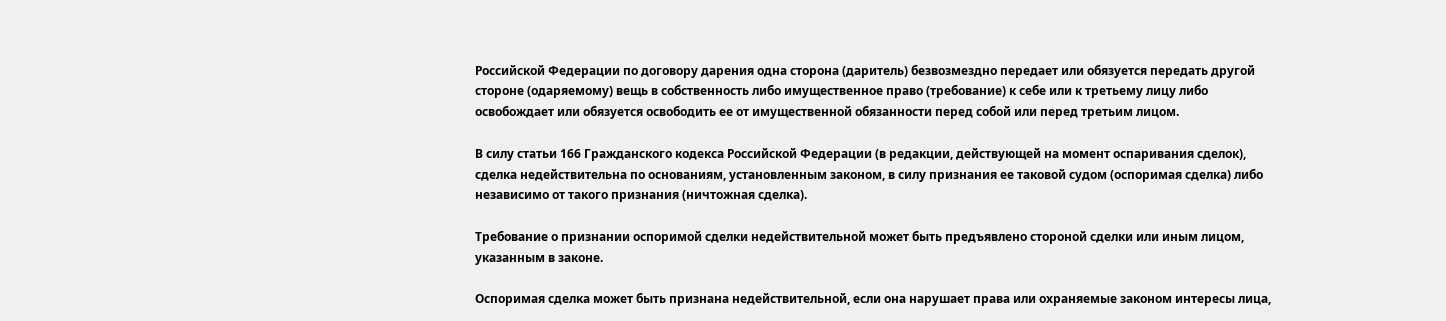Российской Федерации по договору дарения одна сторона (даритель) безвозмездно передает или обязуется передать другой стороне (одаряемому) вещь в собственность либо имущественное право (требование) к себе или к третьему лицу либо освобождает или обязуется освободить ее от имущественной обязанности перед собой или перед третьим лицом.

В силу статьи 166 Гражданского кодекса Российской Федерации (в редакции, действующей на момент оспаривания сделок), сделка недействительна по основаниям, установленным законом, в силу признания ее таковой судом (оспоримая сделка) либо независимо от такого признания (ничтожная сделка).

Требование о признании оспоримой сделки недействительной может быть предъявлено стороной сделки или иным лицом, указанным в законе.

Оспоримая сделка может быть признана недействительной, если она нарушает права или охраняемые законом интересы лица,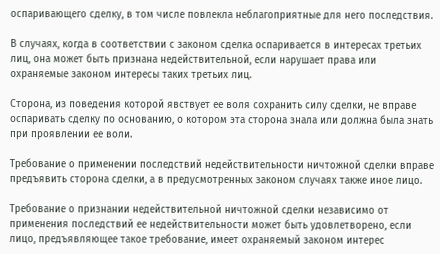оспаривающего сделку, в том числе повлекла неблагоприятные для него последствия.

В случаях, когда в соответствии с законом сделка оспаривается в интересах третьих лиц, она может быть признана недействительной, если нарушает права или охраняемые законом интересы таких третьих лиц.

Сторона, из поведения которой явствует ее воля сохранить силу сделки, не вправе оспаривать сделку по основанию, о котором эта сторона знала или должна была знать при проявлении ее воли.

Требование о применении последствий недействительности ничтожной сделки вправе предъявить сторона сделки, а в предусмотренных законом случаях также иное лицо.

Требование о признании недействительной ничтожной сделки независимо от применения последствий ее недействительности может быть удовлетворено, если лицо, предъявляющее такое требование, имеет охраняемый законом интерес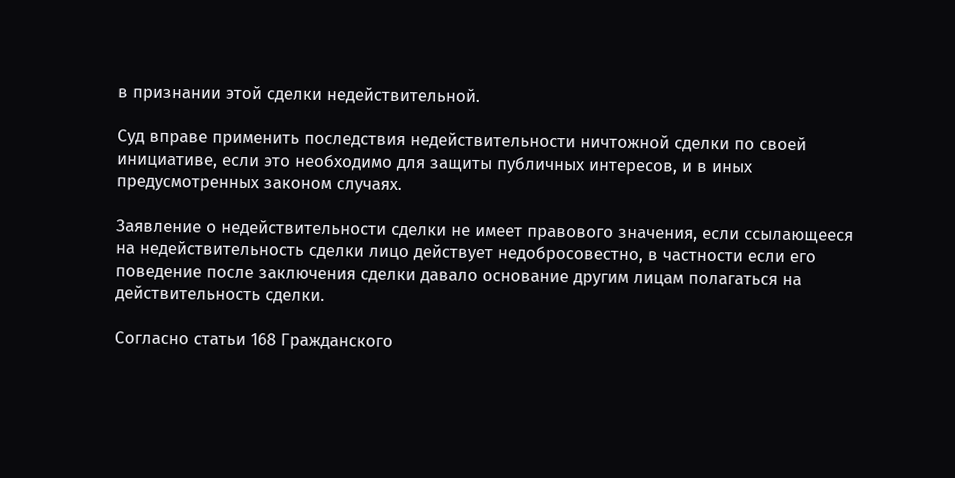в признании этой сделки недействительной.

Суд вправе применить последствия недействительности ничтожной сделки по своей инициативе, если это необходимо для защиты публичных интересов, и в иных предусмотренных законом случаях.

Заявление о недействительности сделки не имеет правового значения, если ссылающееся на недействительность сделки лицо действует недобросовестно, в частности если его поведение после заключения сделки давало основание другим лицам полагаться на действительность сделки.

Согласно статьи 168 Гражданского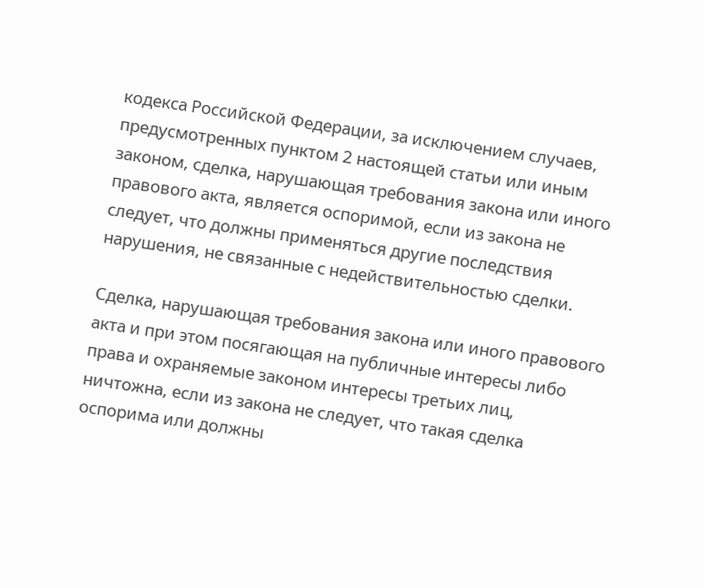кодекса Российской Федерации, за исключением случаев, предусмотренных пунктом 2 настоящей статьи или иным законом, сделка, нарушающая требования закона или иного правового акта, является оспоримой, если из закона не следует, что должны применяться другие последствия нарушения, не связанные с недействительностью сделки.

Сделка, нарушающая требования закона или иного правового акта и при этом посягающая на публичные интересы либо права и охраняемые законом интересы третьих лиц, ничтожна, если из закона не следует, что такая сделка оспорима или должны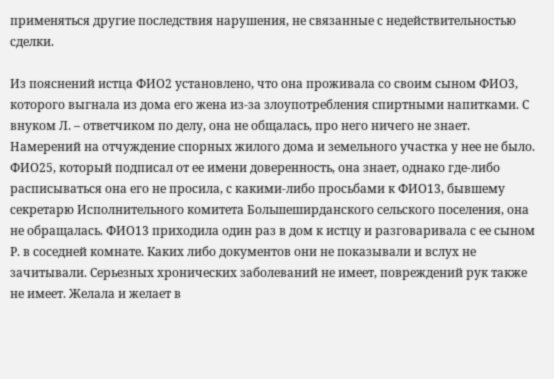применяться другие последствия нарушения, не связанные с недействительностью сделки.

Из пояснений истца ФИО2 установлено, что она проживала со своим сыном ФИО3, которого выгнала из дома его жена из-за злоупотребления спиртными напитками. С внуком Л. – ответчиком по делу, она не общалась, про него ничего не знает. Намерений на отчуждение спорных жилого дома и земельного участка у нее не было. ФИО25, который подписал от ее имени доверенность, она знает, однако где-либо расписываться она его не просила, с какими-либо просьбами к ФИО13, бывшему секретарю Исполнительного комитета Большеширданского сельского поселения, она не обращалась. ФИО13 приходила один раз в дом к истцу и разговаривала с ее сыном Р. в соседней комнате. Каких либо документов они не показывали и вслух не зачитывали. Серьезных хронических заболеваний не имеет, повреждений рук также не имеет. Желала и желает в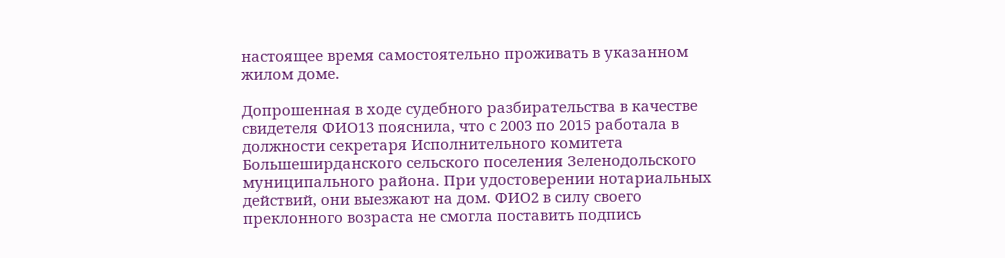настоящее время самостоятельно проживать в указанном жилом доме.

Допрошенная в ходе судебного разбирательства в качестве свидетеля ФИО13 пояснила, что с 2003 по 2015 работала в должности секретаря Исполнительного комитета Большеширданского сельского поселения Зеленодольского муниципального района. При удостоверении нотариальных действий, они выезжают на дом. ФИО2 в силу своего преклонного возраста не смогла поставить подпись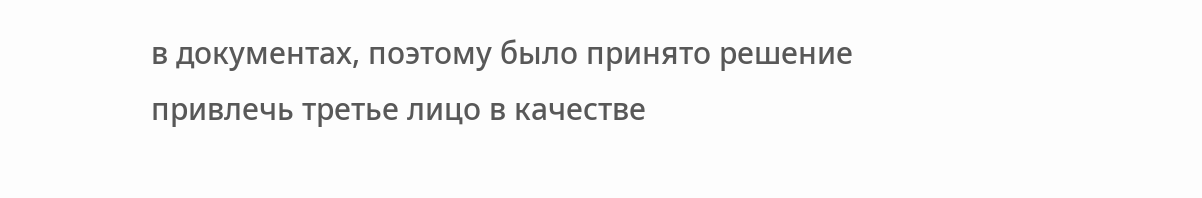в документах, поэтому было принято решение привлечь третье лицо в качестве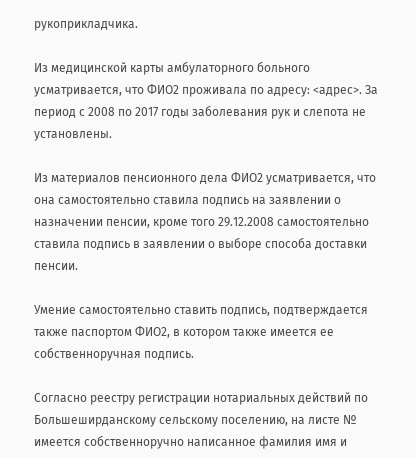рукоприкладчика.

Из медицинской карты амбулаторного больного усматривается, что ФИО2 проживала по адресу: <адрес>. За период с 2008 по 2017 годы заболевания рук и слепота не установлены.

Из материалов пенсионного дела ФИО2 усматривается, что она самостоятельно ставила подпись на заявлении о назначении пенсии, кроме того 29.12.2008 самостоятельно ставила подпись в заявлении о выборе способа доставки пенсии.

Умение самостоятельно ставить подпись, подтверждается также паспортом ФИО2, в котором также имеется ее собственноручная подпись.

Согласно реестру регистрации нотариальных действий по Большеширданскому сельскому поселению, на листе № имеется собственноручно написанное фамилия имя и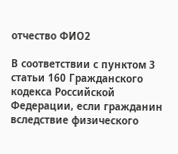отчество ФИО2

В соответствии с пунктом 3 статьи 160 Гражданского кодекса Российской Федерации, если гражданин вследствие физического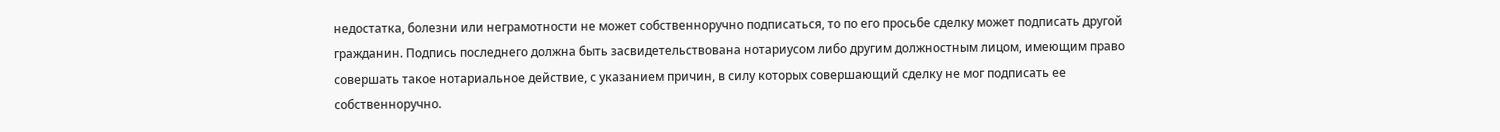недостатка, болезни или неграмотности не может собственноручно подписаться, то по его просьбе сделку может подписать другой гражданин. Подпись последнего должна быть засвидетельствована нотариусом либо другим должностным лицом, имеющим право совершать такое нотариальное действие, с указанием причин, в силу которых совершающий сделку не мог подписать ее собственноручно.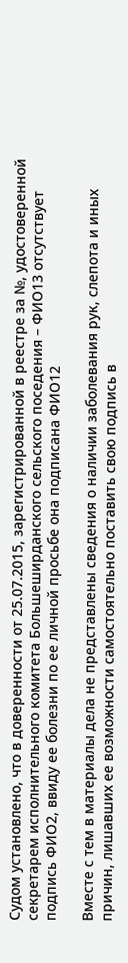Судом установлено, что в доверенности от 25.07.2015, зарегистрированной в реестре за №, удостоверенной секретарем исполнительного комитета Большеширданского сельского поседения – ФИО13 отсутствует подпись ФИО2, ввиду ее болезни по ее личной просьбе она подписана ФИО12

Вместе с тем в материалы дела не представлены сведения о наличии заболевания рук, слепота и иных причин, лишавших ее возможности самостоятельно поставить свою подпись в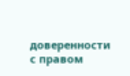доверенности с правом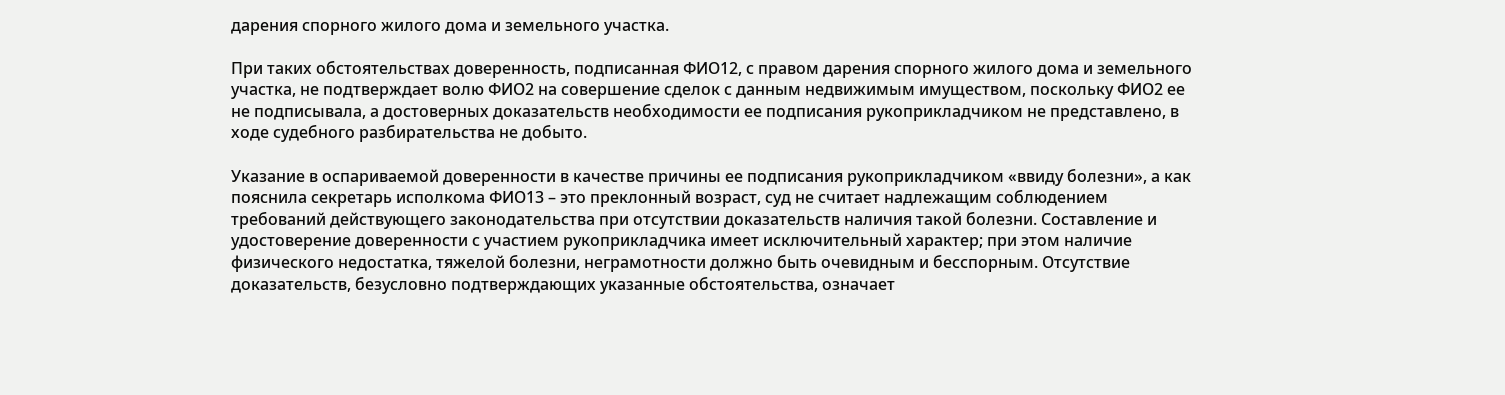дарения спорного жилого дома и земельного участка.

При таких обстоятельствах доверенность, подписанная ФИО12, с правом дарения спорного жилого дома и земельного участка, не подтверждает волю ФИО2 на совершение сделок с данным недвижимым имуществом, поскольку ФИО2 ее не подписывала, а достоверных доказательств необходимости ее подписания рукоприкладчиком не представлено, в ходе судебного разбирательства не добыто.

Указание в оспариваемой доверенности в качестве причины ее подписания рукоприкладчиком «ввиду болезни», а как пояснила секретарь исполкома ФИО13 – это преклонный возраст, суд не считает надлежащим соблюдением требований действующего законодательства при отсутствии доказательств наличия такой болезни. Составление и удостоверение доверенности с участием рукоприкладчика имеет исключительный характер; при этом наличие физического недостатка, тяжелой болезни, неграмотности должно быть очевидным и бесспорным. Отсутствие доказательств, безусловно подтверждающих указанные обстоятельства, означает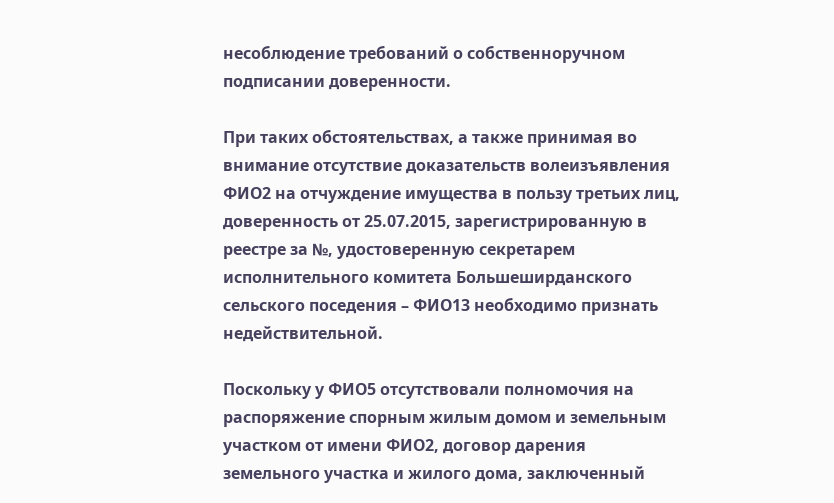несоблюдение требований о собственноручном подписании доверенности.

При таких обстоятельствах, а также принимая во внимание отсутствие доказательств волеизъявления ФИО2 на отчуждение имущества в пользу третьих лиц, доверенность от 25.07.2015, зарегистрированную в реестре за №, удостоверенную секретарем исполнительного комитета Большеширданского сельского поседения – ФИО13 необходимо признать недействительной.

Поскольку у ФИО5 отсутствовали полномочия на распоряжение спорным жилым домом и земельным участком от имени ФИО2, договор дарения земельного участка и жилого дома, заключенный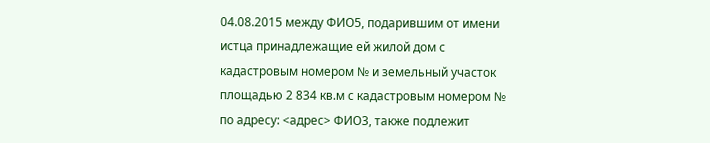04.08.2015 между ФИО5, подарившим от имени истца принадлежащие ей жилой дом с кадастровым номером № и земельный участок площадью 2 834 кв.м с кадастровым номером № по адресу: <адрес> ФИО3, также подлежит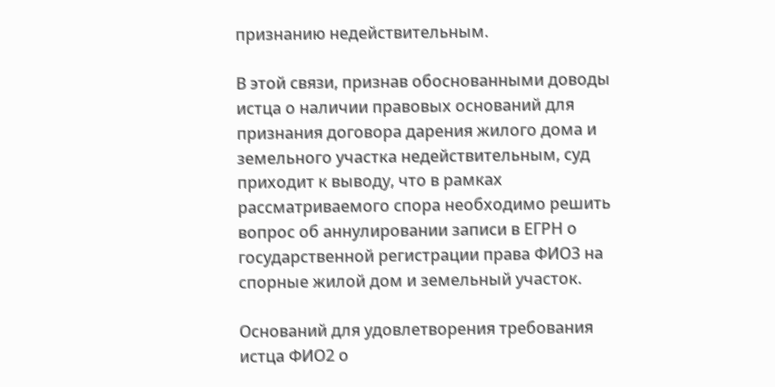признанию недействительным.

В этой связи, признав обоснованными доводы истца о наличии правовых оснований для признания договора дарения жилого дома и земельного участка недействительным, суд приходит к выводу, что в рамках рассматриваемого спора необходимо решить вопрос об аннулировании записи в ЕГРН о государственной регистрации права ФИО3 на спорные жилой дом и земельный участок.

Оснований для удовлетворения требования истца ФИО2 о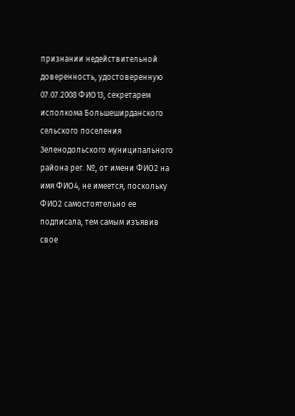признании недействительной доверенность, удостоверенную 07.07.2008 ФИО13, секретарем исполкома Большеширданского сельского поселения Зеленодольского муниципального района рег. №, от имени ФИО2 на имя ФИО4, не имеется, поскольку ФИО2 самостоятельно ее подписала, тем самым изъявив свое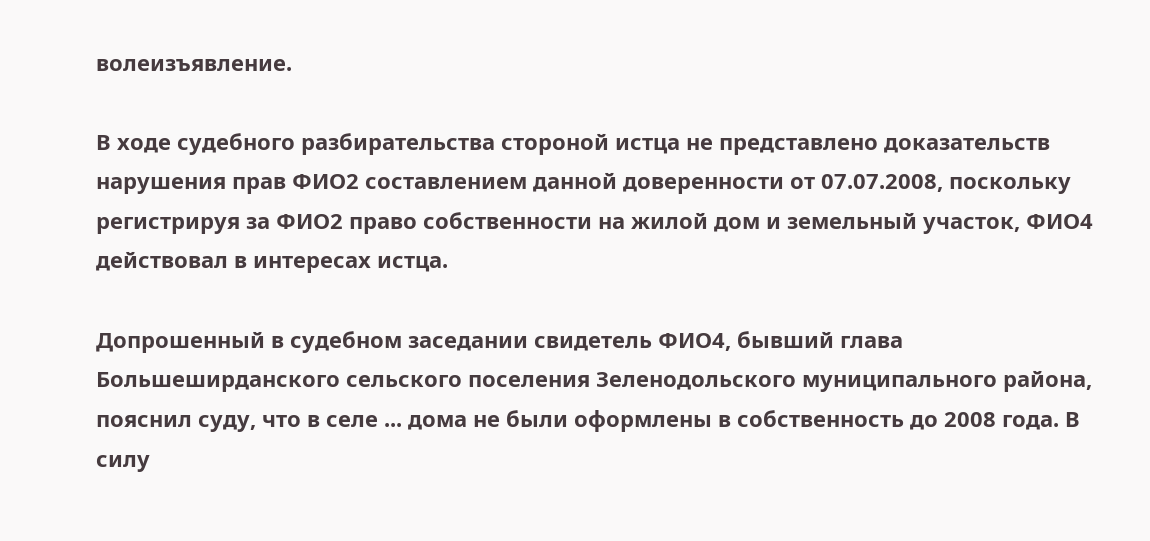волеизъявление.

В ходе судебного разбирательства стороной истца не представлено доказательств нарушения прав ФИО2 составлением данной доверенности от 07.07.2008, поскольку регистрируя за ФИО2 право собственности на жилой дом и земельный участок, ФИО4 действовал в интересах истца.

Допрошенный в судебном заседании свидетель ФИО4, бывший глава Большеширданского сельского поселения Зеленодольского муниципального района, пояснил суду, что в селе ... дома не были оформлены в собственность до 2008 года. В силу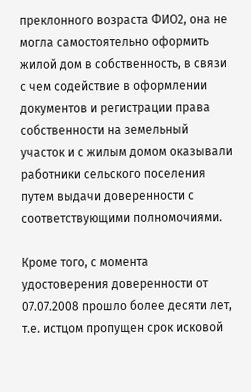преклонного возраста ФИО2, она не могла самостоятельно оформить жилой дом в собственность, в связи с чем содействие в оформлении документов и регистрации права собственности на земельный участок и с жилым домом оказывали работники сельского поселения путем выдачи доверенности с соответствующими полномочиями.

Кроме того, с момента удостоверения доверенности от 07.07.2008 прошло более десяти лет, т.е. истцом пропущен срок исковой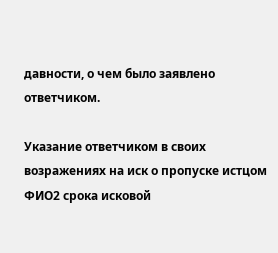давности, о чем было заявлено ответчиком.

Указание ответчиком в своих возражениях на иск о пропуске истцом ФИО2 срока исковой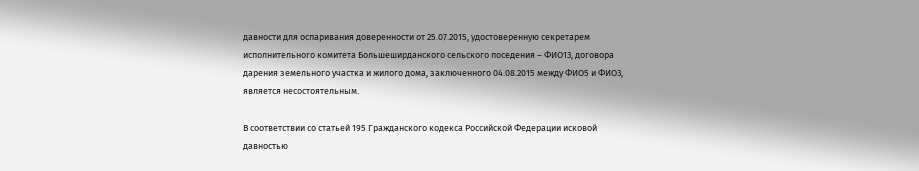давности для оспаривания доверенности от 25.07.2015, удостоверенную секретарем исполнительного комитета Большеширданского сельского поседения – ФИО13, договора дарения земельного участка и жилого дома, заключенного 04.08.2015 между ФИО5 и ФИО3, является несостоятельным.

В соответствии со статьей 195 Гражданского кодекса Российской Федерации исковой давностью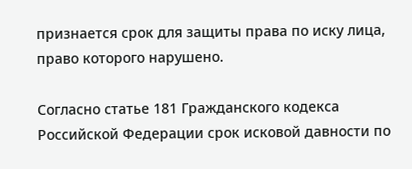признается срок для защиты права по иску лица, право которого нарушено.

Согласно статье 181 Гражданского кодекса Российской Федерации срок исковой давности по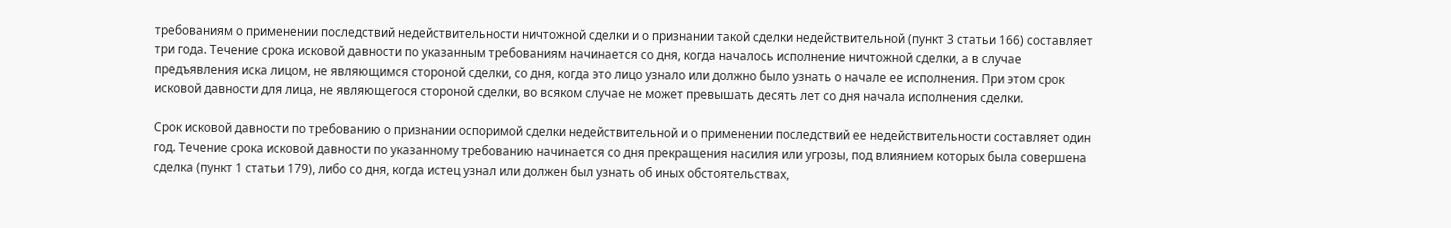требованиям о применении последствий недействительности ничтожной сделки и о признании такой сделки недействительной (пункт 3 статьи 166) составляет три года. Течение срока исковой давности по указанным требованиям начинается со дня, когда началось исполнение ничтожной сделки, а в случае предъявления иска лицом, не являющимся стороной сделки, со дня, когда это лицо узнало или должно было узнать о начале ее исполнения. При этом срок исковой давности для лица, не являющегося стороной сделки, во всяком случае не может превышать десять лет со дня начала исполнения сделки.

Срок исковой давности по требованию о признании оспоримой сделки недействительной и о применении последствий ее недействительности составляет один год. Течение срока исковой давности по указанному требованию начинается со дня прекращения насилия или угрозы, под влиянием которых была совершена сделка (пункт 1 статьи 179), либо со дня, когда истец узнал или должен был узнать об иных обстоятельствах,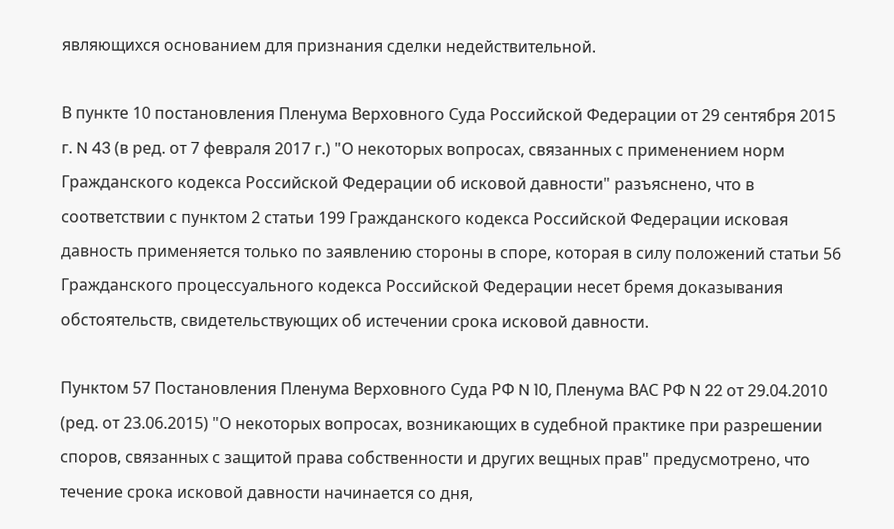являющихся основанием для признания сделки недействительной.

В пункте 10 постановления Пленума Верховного Суда Российской Федерации от 29 сентября 2015 г. N 43 (в ред. от 7 февраля 2017 г.) "О некоторых вопросах, связанных с применением норм Гражданского кодекса Российской Федерации об исковой давности" разъяснено, что в соответствии с пунктом 2 статьи 199 Гражданского кодекса Российской Федерации исковая давность применяется только по заявлению стороны в споре, которая в силу положений статьи 56 Гражданского процессуального кодекса Российской Федерации несет бремя доказывания обстоятельств, свидетельствующих об истечении срока исковой давности.

Пунктом 57 Постановления Пленума Верховного Суда РФ N 10, Пленума ВАС РФ N 22 от 29.04.2010 (ред. от 23.06.2015) "О некоторых вопросах, возникающих в судебной практике при разрешении споров, связанных с защитой права собственности и других вещных прав" предусмотрено, что течение срока исковой давности начинается со дня,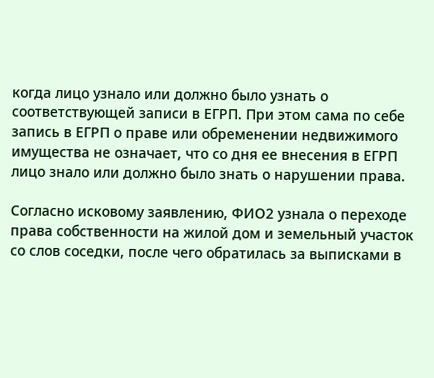когда лицо узнало или должно было узнать о соответствующей записи в ЕГРП. При этом сама по себе запись в ЕГРП о праве или обременении недвижимого имущества не означает, что со дня ее внесения в ЕГРП лицо знало или должно было знать о нарушении права.

Согласно исковому заявлению, ФИО2 узнала о переходе права собственности на жилой дом и земельный участок со слов соседки, после чего обратилась за выписками в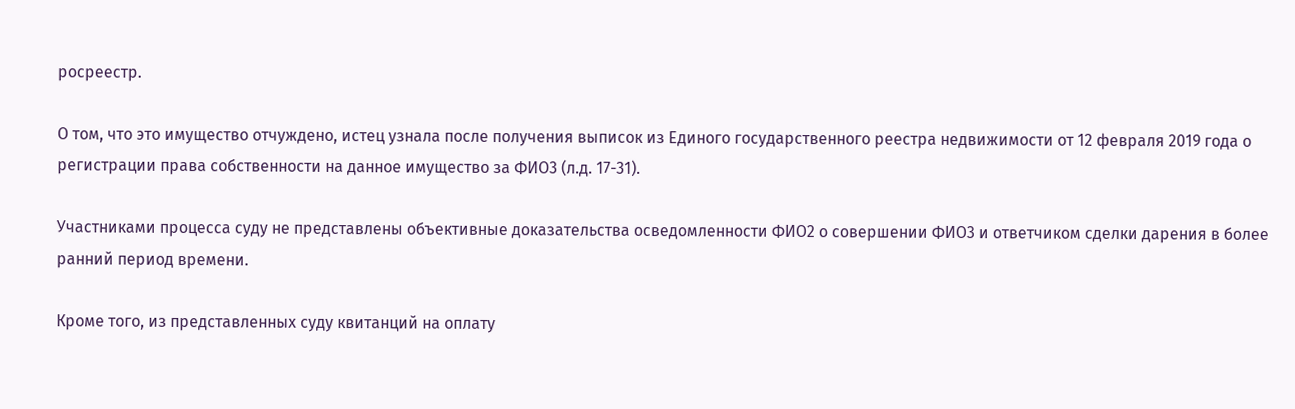росреестр.

О том, что это имущество отчуждено, истец узнала после получения выписок из Единого государственного реестра недвижимости от 12 февраля 2019 года о регистрации права собственности на данное имущество за ФИО3 (л.д. 17-31).

Участниками процесса суду не представлены объективные доказательства осведомленности ФИО2 о совершении ФИО3 и ответчиком сделки дарения в более ранний период времени.

Кроме того, из представленных суду квитанций на оплату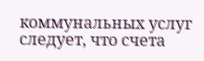коммунальных услуг следует, что счета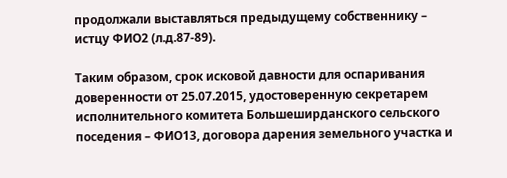продолжали выставляться предыдущему собственнику – истцу ФИО2 (л.д.87-89).

Таким образом, срок исковой давности для оспаривания доверенности от 25.07.2015, удостоверенную секретарем исполнительного комитета Большеширданского сельского поседения – ФИО13, договора дарения земельного участка и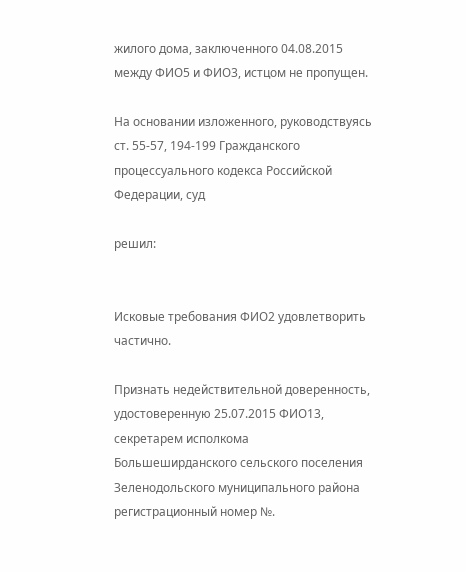жилого дома, заключенного 04.08.2015 между ФИО5 и ФИО3, истцом не пропущен.

На основании изложенного, руководствуясь ст. 55-57, 194-199 Гражданского процессуального кодекса Российской Федерации, суд

решил:


Исковые требования ФИО2 удовлетворить частично.

Признать недействительной доверенность, удостоверенную 25.07.2015 ФИО13, секретарем исполкома Большеширданского сельского поселения Зеленодольского муниципального района регистрационный номер №.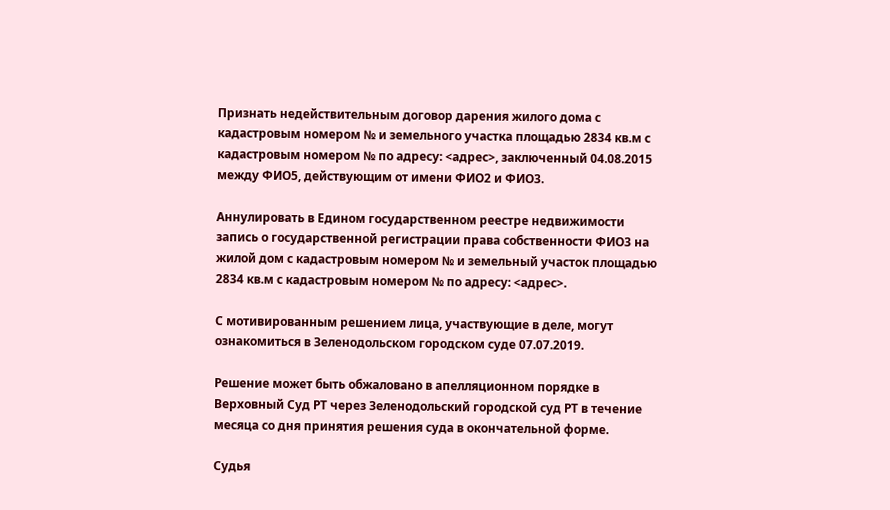Признать недействительным договор дарения жилого дома с кадастровым номером № и земельного участка площадью 2834 кв.м с кадастровым номером № по адресу: <адрес>, заключенный 04.08.2015 между ФИО5, действующим от имени ФИО2 и ФИО3.

Аннулировать в Едином государственном реестре недвижимости запись о государственной регистрации права собственности ФИО3 на жилой дом с кадастровым номером № и земельный участок площадью 2834 кв.м с кадастровым номером № по адресу: <адрес>.

С мотивированным решением лица, участвующие в деле, могут ознакомиться в Зеленодольском городском суде 07.07.2019.

Решение может быть обжаловано в апелляционном порядке в Верховный Суд РТ через Зеленодольский городской суд РТ в течение месяца со дня принятия решения суда в окончательной форме.

Судья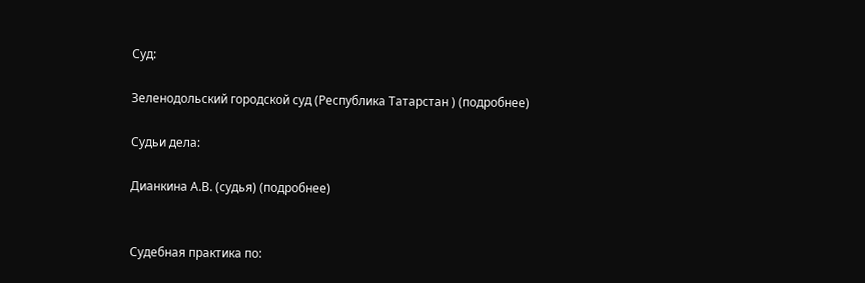Суд:

Зеленодольский городской суд (Республика Татарстан ) (подробнее)

Судьи дела:

Дианкина А.В. (судья) (подробнее)


Судебная практика по: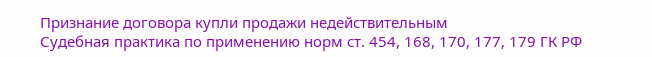Признание договора купли продажи недействительным
Судебная практика по применению норм ст. 454, 168, 170, 177, 179 ГК РФ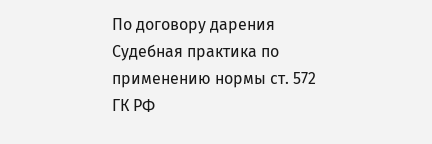По договору дарения
Судебная практика по применению нормы ст. 572 ГК РФ